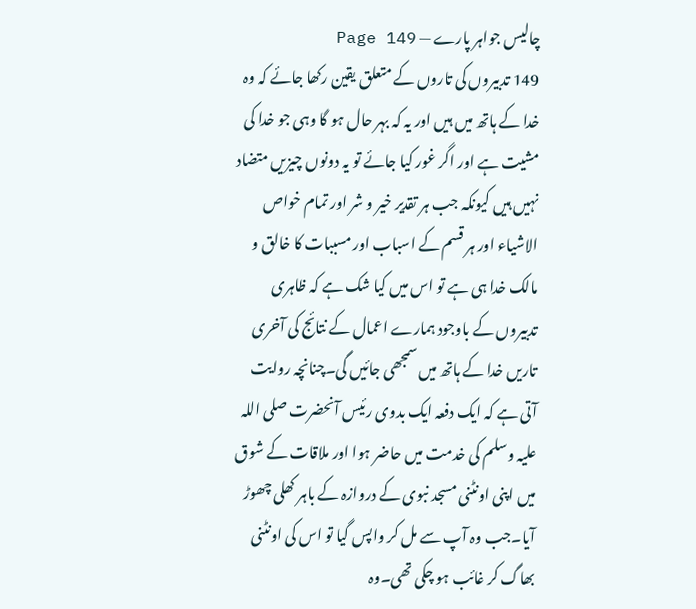چالیس جواہر پارے — Page 149
149 تدبیروں کی تاروں کے متعلق یقین رکھا جائے کہ وہ خدا کے ہاتھ میں ہیں اور یہ کہ بہر حال ہو گا وہی جو خدا کی مشیت ہے اور اگر غور کیا جائے تو یہ دونوں چیزیں متضاد نہیں ہیں کیونکہ جب ہر تقدیر خیر و شر اور تمام خواص الاشیاء اور ہر قسم کے اسباب اور مسببات کا خالق و مالک خدا ہی ہے تو اس میں کیا شک ہے کہ ظاہری تدبیروں کے باوجود ہمارے اعمال کے نتائج کی آخری تاریں خدا کے ہاتھ میں سمجھی جائیں گی۔چنانچہ روایت آتی ہے کہ ایک دفعہ ایک بدوی رئیس آنحضرت صلی اللہ علیہ وسلم کی خدمت میں حاضر ہوا اور ملاقات کے شوق میں اپنی اونٹنی مسجد نبوی کے دروازہ کے باہر کھلی چھوڑ آیا۔جب وہ آپ سے مل کر واپس گیا تو اس کی اونٹنی بھاگ کر غائب ہو چکی تھی۔وہ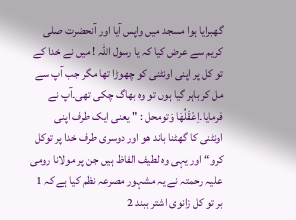گھبرایا ہوا مسجد میں واپس آیا اور آنحضرت صلی کریم سے عرض کیا کہ یا رسول اللہ ! میں نے خدا کے تو کل پر اپنی اونٹنی کو چھوڑا تھا مگر جب آپ سے مل کر باہر گیا ہوں تو وہ بھاگ چکی تھی۔آپ نے فرمایا۔اِعْقَلُهَا وَتومحل : " یعنی ایک طرف اپنی اونٹنی کا گھٹنا باند ھو اور دوسری طرف خدا پر توکل کرو“ اور یہی وہ لطیف الفاظ ہیں جن پر مولانا رومی علیہ رحمتہ نے یہ مشہور مصرعہ نظم کیا ہے کہ 1 بر تو کل زانوی اشتر ببند 2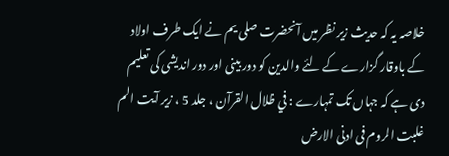خلاصہ یہ کہ حدیث زیر نظر میں آنحضرت صلی یم نے ایک طرف اولاد کے باوقار گزارے کے لئے والدین کو دور بینی اور دور اندیشی کی تعلیم دی ہے کہ جہاں تک تمہارے : في ظلال القرآن ، جلد 5 ، زیر آیت الم غلبت الروم فى ادنى الارض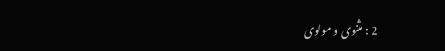2 : مثنوی و مولوی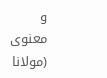و معنوی (مولانا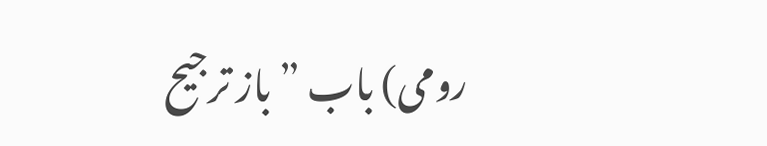رومی) باب ” باز ترجیح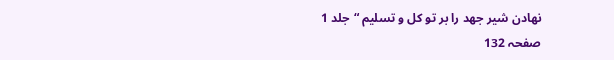نهادن شیر جهد را بر تو کل و تسلیم “جلد 1 صفحہ 132